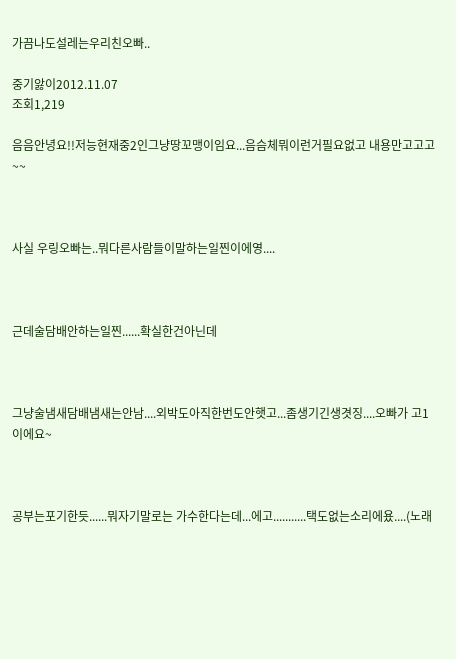가끔나도설레는우리친오빠..

중기앓이2012.11.07
조회1,219

음음안녕요!!저능현재중2인그냥땅꼬맹이임요...음슴체뭐이런거필요없고 내용만고고고~~



사실 우링오빠는..뭐다른사람들이말하는일찐이에영....



근데술담배안하는일찐......확실한건아닌데



그냥술냄새담배냄새는안남....외박도아직한번도안햇고...좀생기긴생겻징....오빠가 고1이에요~



공부는포기한듯......뭐자기말로는 가수한다는데...에고...........택도없는소리에욨....(노래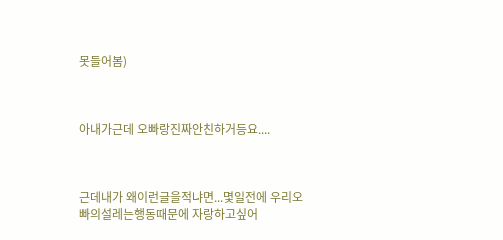못들어봄)



아내가근데 오빠랑진짜안친하거등요....



근데내가 왜이런글을적냐면...몇일전에 우리오빠의설레는행동때문에 자랑하고싶어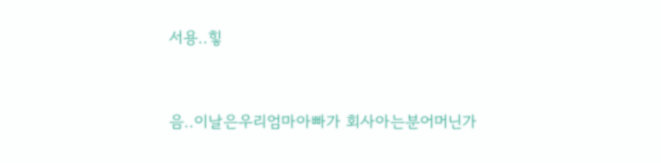서용..힣



음..이날은우리엄마아빠가 회사아는분어머닌가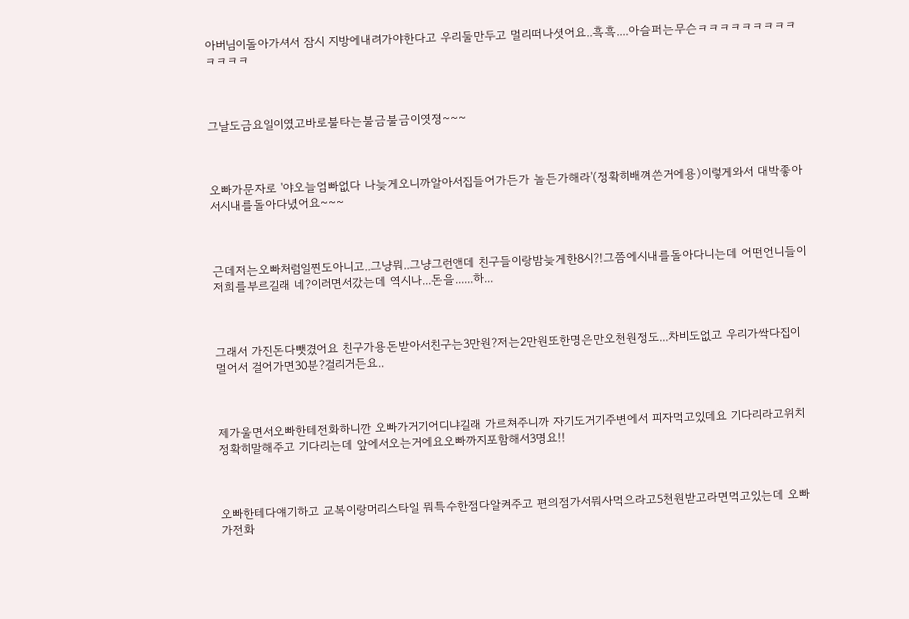아버님이돌아가셔서 잠시 지방에내려가야한다고 우리둘만두고 멀리떠나셧어요..흑흑....아슬퍼는무슨ㅋㅋㅋㅋㅋㅋㅋㅋㅋㅋㅋㅋㅋ



그날도금요일이였고바로불타는불금불금이엿졍~~~



오빠가문자로 '야오늘엄빠없다 나늦게오니까알아서집들어가든가 놀든가해라'(정확히배껴쓴거에용)이렇게와서 대박좋아서시내를돌아다녔어요~~~



근데저는오빠처럼일찐도아니고..그냥뭐..그냥그런앤데 친구들이랑밤늦게한8시?!그쯤에시내를돌아다니는데 어떤언니들이저희를부르길래 네?이러면서갔는데 역시나...돈을......하...



그래서 가진돈다뺏겼어요 친구가용돈받아서친구는3만원?저는2만원또한명은만오천원정도...차비도없고 우리가싹다집이멀어서 걸어가면30분?걸리거든요..



제가울면서오빠한테전화하니깐 오빠가거기어디냐길래 가르쳐주니까 자기도거기주변에서 피자먹고있데요 기다리라고위치정확히말해주고 기다리는데 앞에서오는거에요오빠까지포함해서3명요!!



오빠한테다얘기하고 교복이랑머리스타일 뭐특수한점다알켜주고 편의점가서뭐사먹으라고5천원받고라면먹고있는데 오빠가전화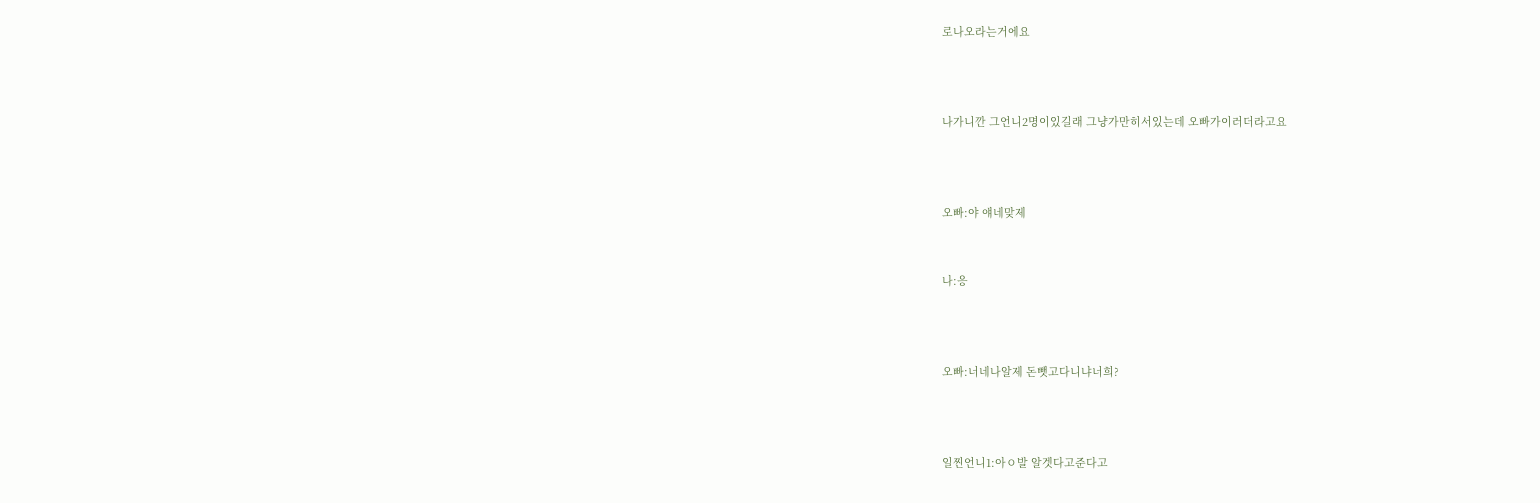로나오라는거에요



나가니깐 그언니2명이있길래 그냥가만히서있는데 오빠가이러더라고요



오빠:야 얘네맞제


나:응



오빠:너네나알제 돈뺏고다니냐너희?



일찐언니1:아ㅇ발 알겟다고준다고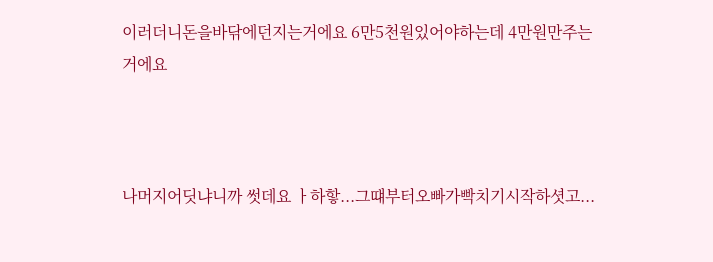이러더니돈을바닦에던지는거에요 6만5천원있어야하는데 4만원만주는거에요



나머지어딧냐니까 썻데요 ㅏ하핳...그떄부터오빠가빡치기시작하셧고...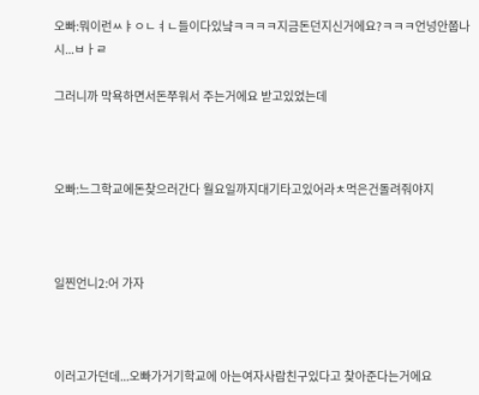오빠:뭐이런ㅆㅑㅇㄴㅕㄴ들이다있냨ㅋㅋㅋㅋ지금돈던지신거에요?ㅋㅋㅋ언넝안쭙나시...ㅂㅏㄹ

그러니까 막욕하면서돈쭈워서 주는거에요 받고있었는데



오빠:느그학교에돈찾으러간다 월요일까지대기타고있어라ㅊ먹은건돌려줘야지



일찐언니2:어 가자



이러고가던데...오빠가거기학교에 아는여자사람친구있다고 찾아준다는거에요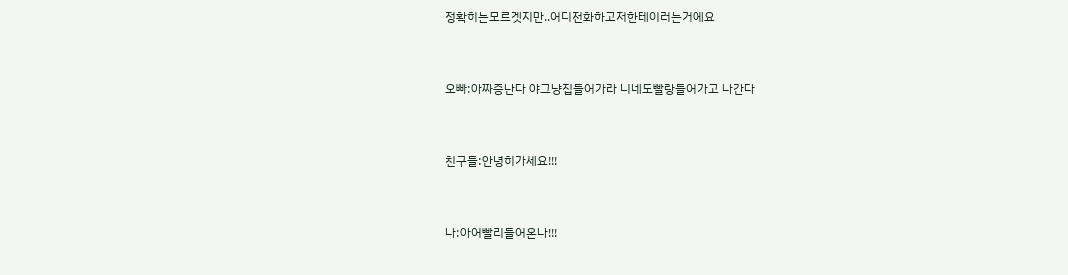정확히는모르겟지만..어디전화하고저한테이러는거에요



오빠:아짜증난다 야그냥집들어가라 니네도빨랑들어가고 나간다



친구들:안녕히가세요!!!



나:아어빨리들어온나!!!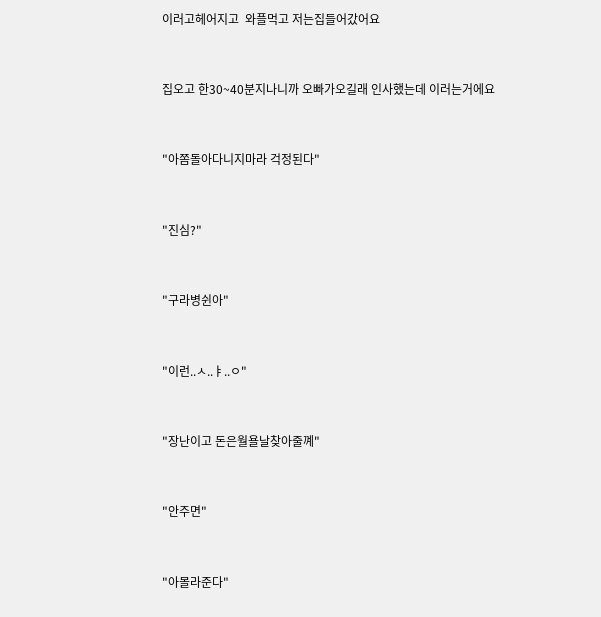이러고헤어지고  와플먹고 저는집들어갔어요



집오고 한30~40분지나니까 오빠가오길래 인사했는데 이러는거에요



"아쫌돌아다니지마라 걱정된다"



"진심?"



"구라병쉰아"



"이런..ㅅ..ㅑ..ㅇ"



"장난이고 돈은월욜날찾아줄꼐"



"안주면"



"아몰라준다"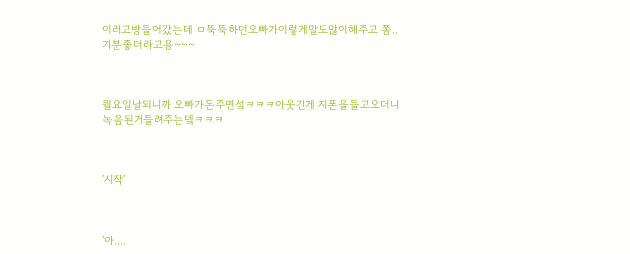이러고방들어갔는데 ㅁ뚝뚝하던오빠가이렇게말도많이해주고 쫌..기분좋더라고용~~~



월요일날되니까 오빠가돈주면섴ㅋㅋㅋ아웃긴게 지폰을들고오더니 녹음된거들려주는뎈ㅋㅋㅋ



'시작'



'아....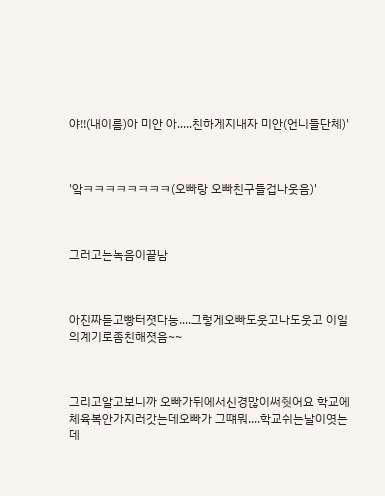야!!(내이름)아 미안 아.....친하게지내자 미안(언니들단체)'



'앜ㅋㅋㅋㅋㅋㅋㅋㅋ(오빠랑 오빠친구들겁나웃음)'



그러고는녹음이끝남



아진짜듣고빵터졋다능....그렇게오빠도웃고나도웃고 이일의계기로좀친해졋음~~



그리고알고보니까 오빠가뒤에서신경많이써줫어요 학교에체육복안가지러갓는데오빠가 그떄뭐....학교쉬는날이엿는데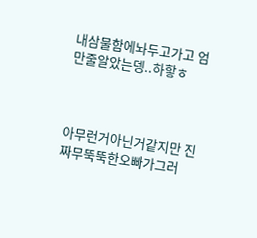내삼물함에놔두고가고 엄만줄알았는뎅..하핳ㅎ



아무런거아닌거같지만 진짜무뚝뚝한오빠가그러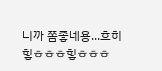니까 쫌좋네용...흐히힣ㅎㅎㅎ힣ㅎㅎㅎ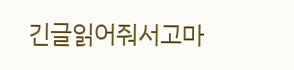긴글읽어줘서고마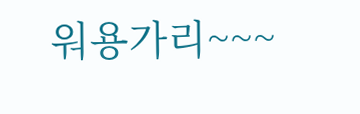워용가리~~~